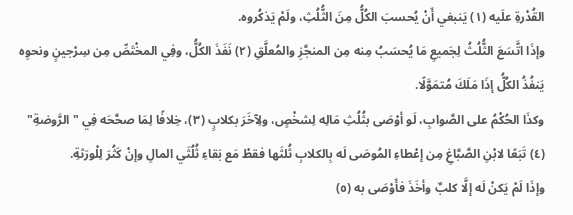القُدْرةِ علَيه (١) يَنبغي أَنْ يُحسبَ الكُلُّ مِنَ الثُّلُثِ، ولَمْ يَذكُروه.
وإذَا اتَّسَعَ الثُّلُثُ لِجَميعِ مَا يُحسَبُ مِنه مِن المنجَّزِ والمُعلَّقِ (٢) نَفَذَ الكُلُّ، وفِي المخْتَصِّ مِن سِرْجينٍ ونحوِه يَنفُذُ الكُلُّ إذَا مَلَكَ مُتمَوَّلًا.
وكذَا الحُكْمُ على الصَّوابِ، لَو أوْصَى بثُلُثِ مَالِه لِشخْصٍ، ولِآخَرَ بكلابٍ (٣)، خِلافًا لِمَا صحَّحَه فِي "الرَّوضةِ" (٤) تَبَعًا لابْنِ الصَّبَّاغِ مِن إعْطاءِ المُوصَى لَه بِالكلابِ ثُلثَها فقطْ مَع بَقاءِ ثُلُثَي المالِ وإنْ كَثُرَ لِلْورَثةِ.
وإذَا لَمْ يَكنْ لَه إلَّا كلبٌ وأخَذَ فأَوْصَى به (٥)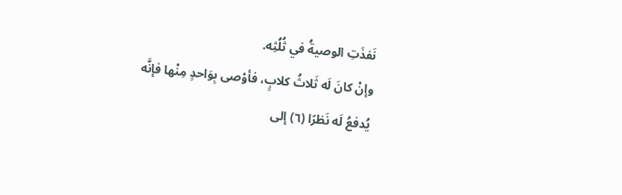نَفذَتِ الوصيةُ في ثُلُثِه.
وإنْ كانَ لَه ثَلاثُ كلابٍ، فأوْصى بِوَاحدٍ مِنْها فإنَّه يُدفعُ لَه نَظرًا (٦) إلى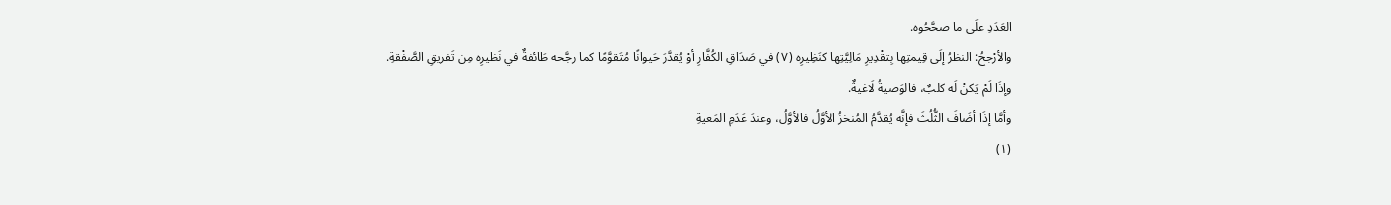العَدَدِ علَى ما صحَّحُوه.
والأرْجحُ: النظرُ إلَى قِيمتِها بِتقْدِيرِ مَالِيَّتِها كنَظِيرِه (٧) في صَدَاقِ الكُفَّارِ أوْ يُقدَّرَ حَيوانًا مُتَقوَّمًا كما رجَّحه طَائفةٌ في نَظيرِه مِن تَفريقِ الصَّفْقةِ.
وإذَا لَمْ يَكنْ لَه كلبٌ، فالوَصيةُ لَاغيةٌ.
وأمَّا إذَا أضَافَ الثُّلُثَ فإنَّه يُقدَّمُ المُنخزُ الأوَّلُ فالأوَّلُ، وعندَ عَدَمِ المَعيةِ
(١)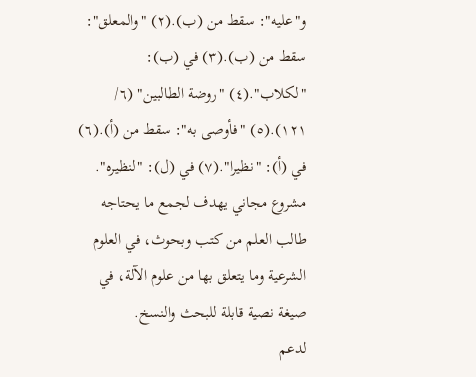و"عليه": سقط من (ب).(٢) "والمعلق": سقط من (ب).(٣) في (ب): "لكلاب".(٤) "روضة الطالبين" (٦/ ١٢١).(٥) "فأوصى به": سقط من (أ).(٦) في (أ): "نظيرا".(٧) في (ل): "لنظيره".
مشروع مجاني يهدف لجمع ما يحتاجه طالب العلم من كتب وبحوث، في العلوم الشرعية وما يتعلق بها من علوم الآلة، في صيغة نصية قابلة للبحث والنسخ.
لدعم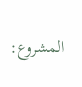المشروع: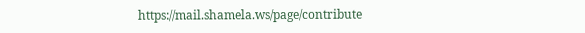https://mail.shamela.ws/page/contribute